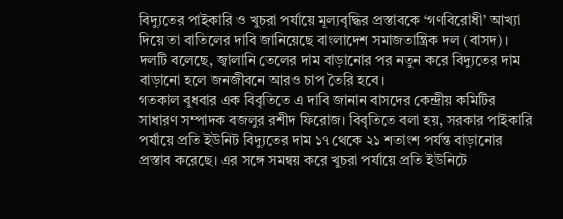বিদ্যুতের পাইকারি ও খুচরা পর্যায়ে মূল্যবৃদ্ধির প্রস্তাবকে ‘গণবিরোধী’ আখ্যা দিয়ে তা বাতিলের দাবি জানিয়েছে বাংলাদেশ সমাজতান্ত্রিক দল (বাসদ)। দলটি বলেছে, জ্বালানি তেলের দাম বাড়ানোর পর নতুন করে বিদ্যুতের দাম বাড়ানো হলে জনজীবনে আরও চাপ তৈরি হবে।
গতকাল বুধবার এক বিবৃতিতে এ দাবি জানান বাসদের কেন্দ্রীয় কমিটির সাধারণ সম্পাদক বজলুর রশীদ ফিরোজ। বিবৃতিতে বলা হয়, সরকার পাইকারি পর্যায়ে প্রতি ইউনিট বিদ্যুতের দাম ১৭ থেকে ২১ শতাংশ পর্যন্ত বাড়ানোর প্রস্তাব করেছে। এর সঙ্গে সমন্বয় করে খুচরা পর্যায়ে প্রতি ইউনিটে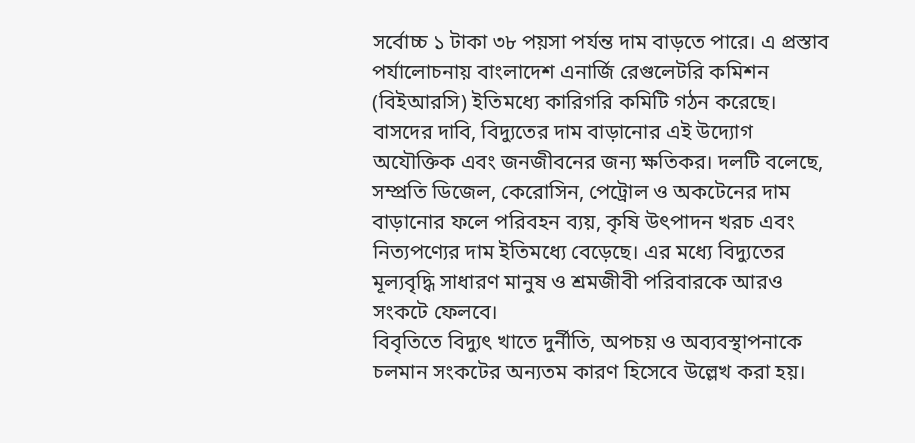সর্বোচ্চ ১ টাকা ৩৮ পয়সা পর্যন্ত দাম বাড়তে পারে। এ প্রস্তাব পর্যালোচনায় বাংলাদেশ এনার্জি রেগুলেটরি কমিশন (বিইআরসি) ইতিমধ্যে কারিগরি কমিটি গঠন করেছে।
বাসদের দাবি, বিদ্যুতের দাম বাড়ানোর এই উদ্যোগ অযৌক্তিক এবং জনজীবনের জন্য ক্ষতিকর। দলটি বলেছে, সম্প্রতি ডিজেল, কেরোসিন, পেট্রোল ও অকটেনের দাম বাড়ানোর ফলে পরিবহন ব্যয়, কৃষি উৎপাদন খরচ এবং নিত্যপণ্যের দাম ইতিমধ্যে বেড়েছে। এর মধ্যে বিদ্যুতের মূল্যবৃদ্ধি সাধারণ মানুষ ও শ্রমজীবী পরিবারকে আরও সংকটে ফেলবে।
বিবৃতিতে বিদ্যুৎ খাতে দুর্নীতি, অপচয় ও অব্যবস্থাপনাকে চলমান সংকটের অন্যতম কারণ হিসেবে উল্লেখ করা হয়।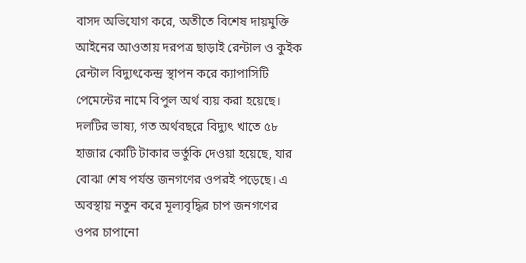বাসদ অভিযোগ করে, অতীতে বিশেষ দায়মুক্তি আইনের আওতায় দরপত্র ছাড়াই রেন্টাল ও কুইক রেন্টাল বিদ্যুৎকেন্দ্র স্থাপন করে ক্যাপাসিটি পেমেন্টের নামে বিপুল অর্থ ব্যয় করা হয়েছে।
দলটির ভাষ্য, গত অর্থবছরে বিদ্যুৎ খাতে ৫৮ হাজার কোটি টাকার ভর্তুকি দেওয়া হয়েছে, যার বোঝা শেষ পর্যন্ত জনগণের ওপরই পড়েছে। এ অবস্থায় নতুন করে মূল্যবৃদ্ধির চাপ জনগণের ওপর চাপানো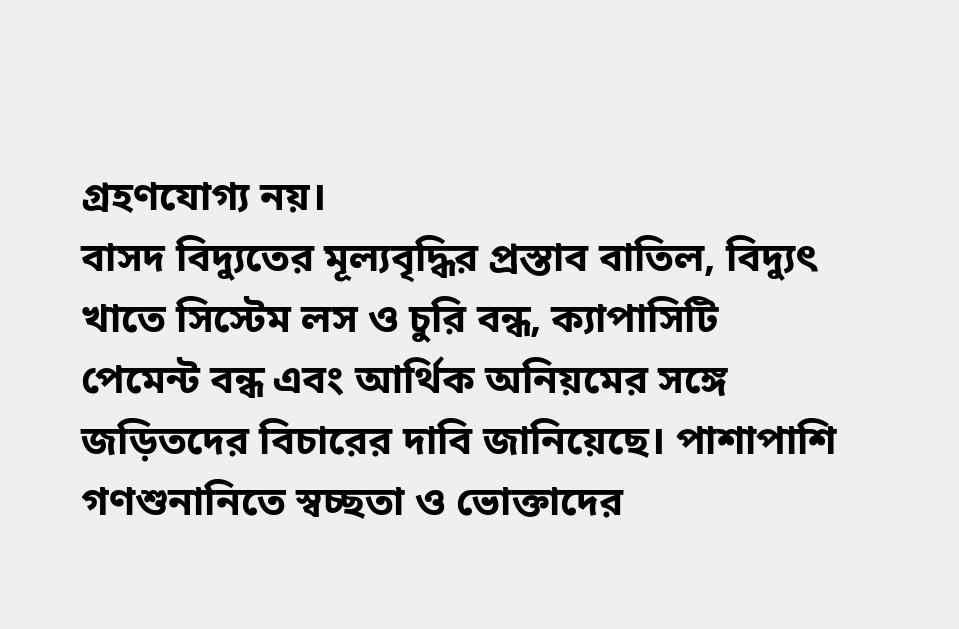গ্রহণযোগ্য নয়।
বাসদ বিদ্যুতের মূল্যবৃদ্ধির প্রস্তাব বাতিল, বিদ্যুৎ খাতে সিস্টেম লস ও চুরি বন্ধ, ক্যাপাসিটি পেমেন্ট বন্ধ এবং আর্থিক অনিয়মের সঙ্গে জড়িতদের বিচারের দাবি জানিয়েছে। পাশাপাশি গণশুনানিতে স্বচ্ছতা ও ভোক্তাদের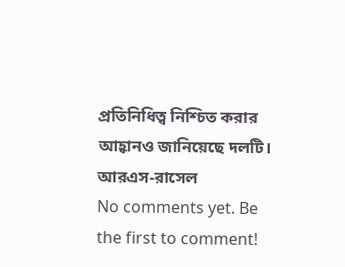প্রতিনিধিত্ব নিশ্চিত করার আহ্বানও জানিয়েছে দলটি।
আরএস-রাসেল
No comments yet. Be the first to comment!